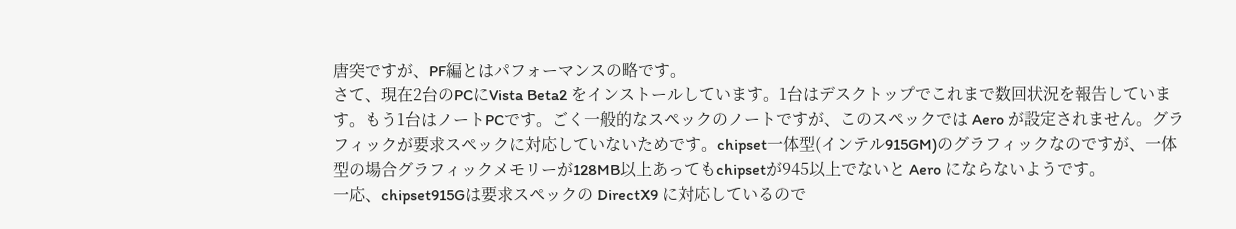唐突ですが、PF編とはパフォーマンスの略です。
さて、現在2台のPCにVista Beta2 をインストールしています。1台はデスクトップでこれまで数回状況を報告しています。もう1台はノートPCです。ごく一般的なスペックのノートですが、このスペックでは Aero が設定されません。グラフィックが要求スペックに対応していないためです。chipset一体型(インテル915GM)のグラフィックなのですが、一体型の場合グラフィックメモリーが128MB以上あってもchipsetが945以上でないと Aero にならないようです。
一応、chipset915Gは要求スペックの DirectX9 に対応しているので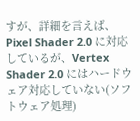すが、詳細を言えば、Pixel Shader 2.0 に対応しているが、Vertex Shader 2.0 にはハードウェア対応していない(ソフトウェア処理)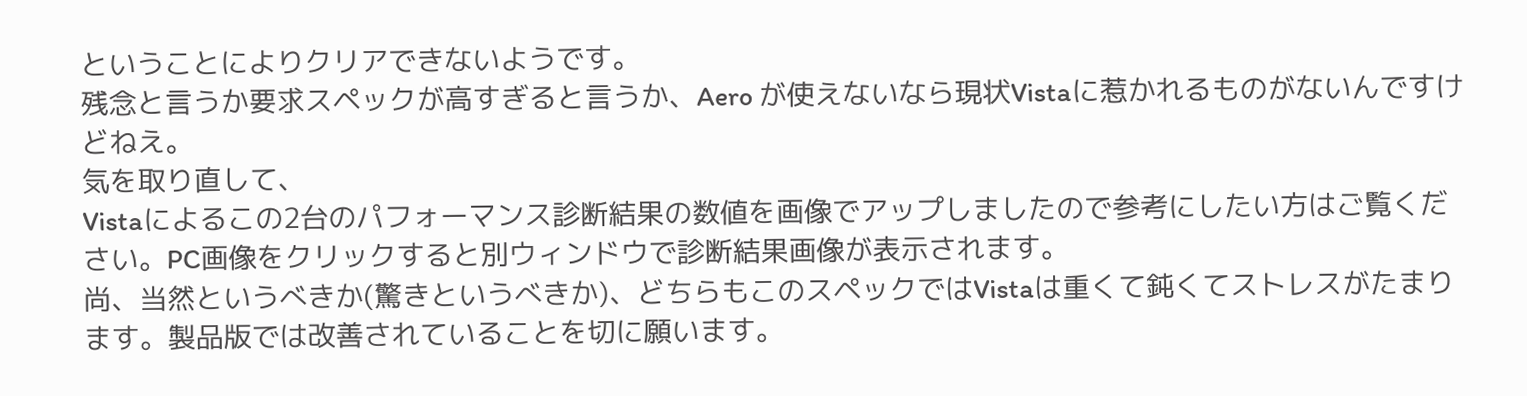ということによりクリアできないようです。
残念と言うか要求スペックが高すぎると言うか、Aero が使えないなら現状Vistaに惹かれるものがないんですけどねえ。
気を取り直して、
Vistaによるこの2台のパフォーマンス診断結果の数値を画像でアップしましたので参考にしたい方はご覧ください。PC画像をクリックすると別ウィンドウで診断結果画像が表示されます。
尚、当然というべきか(驚きというべきか)、どちらもこのスペックではVistaは重くて鈍くてストレスがたまります。製品版では改善されていることを切に願います。